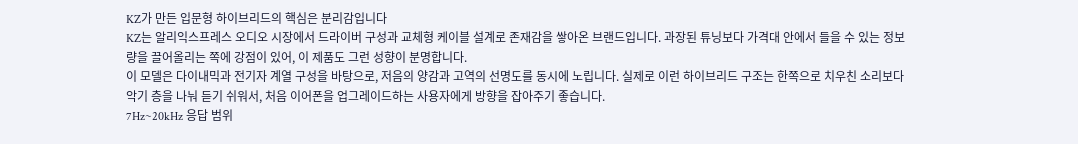KZ가 만든 입문형 하이브리드의 핵심은 분리감입니다
KZ는 알리익스프레스 오디오 시장에서 드라이버 구성과 교체형 케이블 설계로 존재감을 쌓아온 브랜드입니다. 과장된 튜닝보다 가격대 안에서 들을 수 있는 정보량을 끌어올리는 쪽에 강점이 있어, 이 제품도 그런 성향이 분명합니다.
이 모델은 다이내믹과 전기자 계열 구성을 바탕으로, 저음의 양감과 고역의 선명도를 동시에 노립니다. 실제로 이런 하이브리드 구조는 한쪽으로 치우친 소리보다 악기 층을 나눠 듣기 쉬워서, 처음 이어폰을 업그레이드하는 사용자에게 방향을 잡아주기 좋습니다.
7Hz~20kHz 응답 범위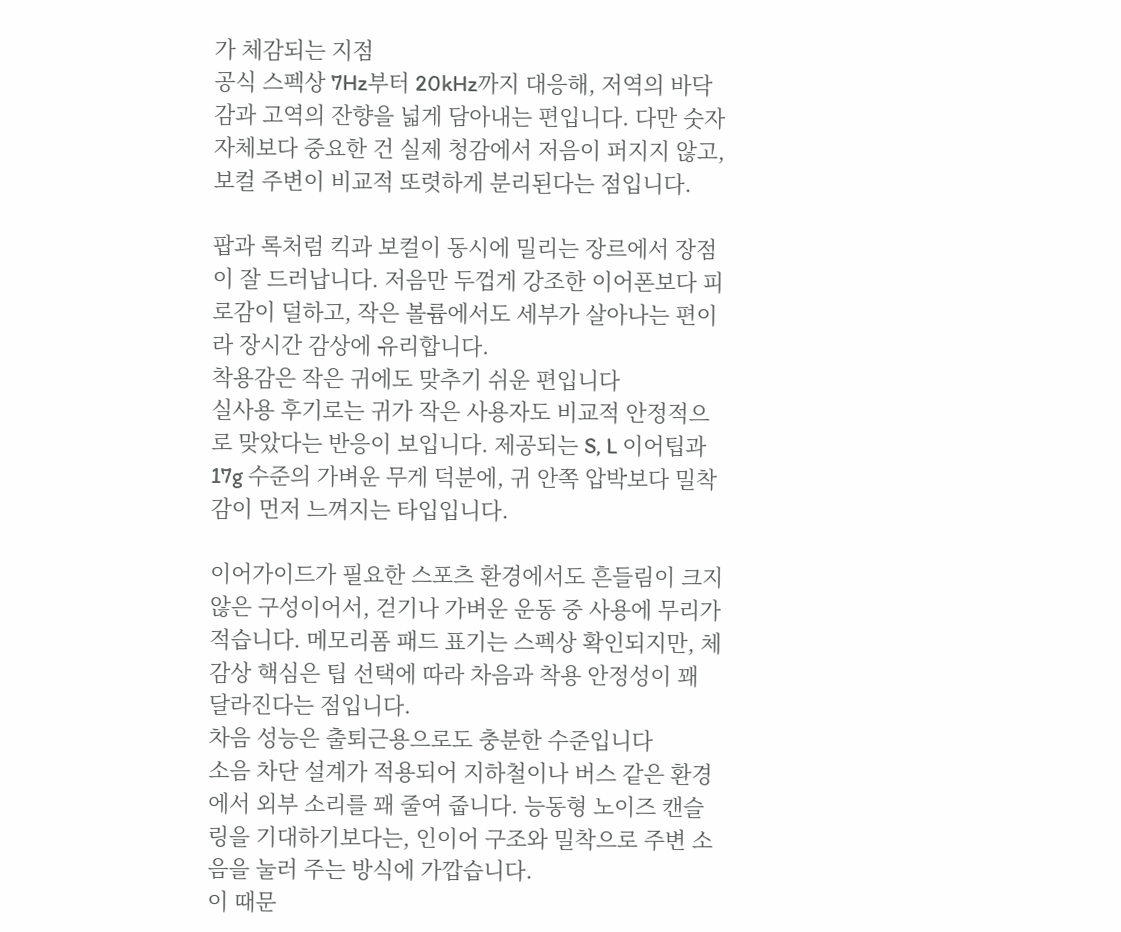가 체감되는 지점
공식 스펙상 7Hz부터 20kHz까지 대응해, 저역의 바닥감과 고역의 잔향을 넓게 담아내는 편입니다. 다만 숫자 자체보다 중요한 건 실제 청감에서 저음이 퍼지지 않고, 보컬 주변이 비교적 또렷하게 분리된다는 점입니다.

팝과 록처럼 킥과 보컬이 동시에 밀리는 장르에서 장점이 잘 드러납니다. 저음만 두껍게 강조한 이어폰보다 피로감이 덜하고, 작은 볼륨에서도 세부가 살아나는 편이라 장시간 감상에 유리합니다.
착용감은 작은 귀에도 맞추기 쉬운 편입니다
실사용 후기로는 귀가 작은 사용자도 비교적 안정적으로 맞았다는 반응이 보입니다. 제공되는 S, L 이어팁과 17g 수준의 가벼운 무게 덕분에, 귀 안쪽 압박보다 밀착감이 먼저 느껴지는 타입입니다.

이어가이드가 필요한 스포츠 환경에서도 흔들림이 크지 않은 구성이어서, 걷기나 가벼운 운동 중 사용에 무리가 적습니다. 메모리폼 패드 표기는 스펙상 확인되지만, 체감상 핵심은 팁 선택에 따라 차음과 착용 안정성이 꽤 달라진다는 점입니다.
차음 성능은 출퇴근용으로도 충분한 수준입니다
소음 차단 설계가 적용되어 지하철이나 버스 같은 환경에서 외부 소리를 꽤 줄여 줍니다. 능동형 노이즈 캔슬링을 기대하기보다는, 인이어 구조와 밀착으로 주변 소음을 눌러 주는 방식에 가깝습니다.
이 때문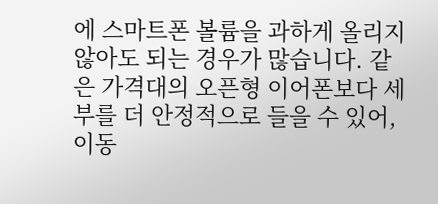에 스마트폰 볼륨을 과하게 올리지 않아도 되는 경우가 많습니다. 같은 가격대의 오픈형 이어폰보다 세부를 더 안정적으로 들을 수 있어, 이동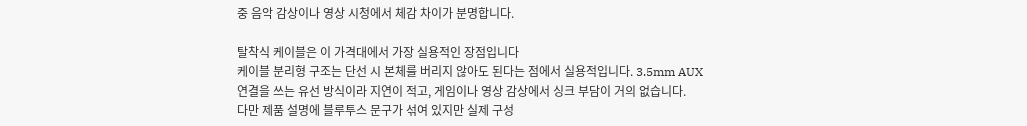중 음악 감상이나 영상 시청에서 체감 차이가 분명합니다.

탈착식 케이블은 이 가격대에서 가장 실용적인 장점입니다
케이블 분리형 구조는 단선 시 본체를 버리지 않아도 된다는 점에서 실용적입니다. 3.5mm AUX 연결을 쓰는 유선 방식이라 지연이 적고, 게임이나 영상 감상에서 싱크 부담이 거의 없습니다.
다만 제품 설명에 블루투스 문구가 섞여 있지만 실제 구성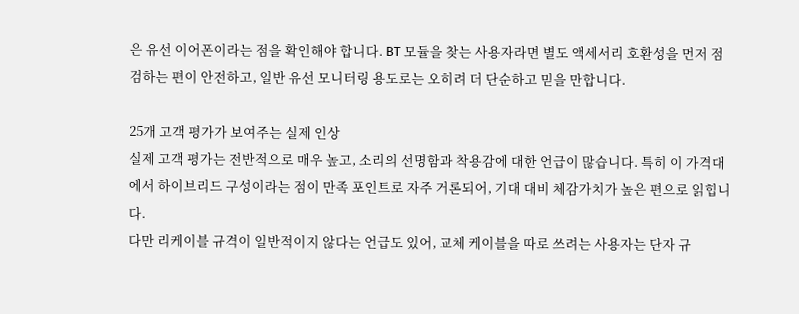은 유선 이어폰이라는 점을 확인해야 합니다. BT 모듈을 찾는 사용자라면 별도 액세서리 호환성을 먼저 점검하는 편이 안전하고, 일반 유선 모니터링 용도로는 오히려 더 단순하고 믿을 만합니다.

25개 고객 평가가 보여주는 실제 인상
실제 고객 평가는 전반적으로 매우 높고, 소리의 선명함과 착용감에 대한 언급이 많습니다. 특히 이 가격대에서 하이브리드 구성이라는 점이 만족 포인트로 자주 거론되어, 기대 대비 체감가치가 높은 편으로 읽힙니다.
다만 리케이블 규격이 일반적이지 않다는 언급도 있어, 교체 케이블을 따로 쓰려는 사용자는 단자 규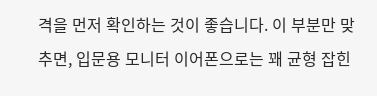격을 먼저 확인하는 것이 좋습니다. 이 부분만 맞추면, 입문용 모니터 이어폰으로는 꽤 균형 잡힌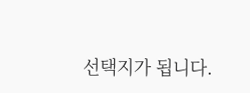선택지가 됩니다.